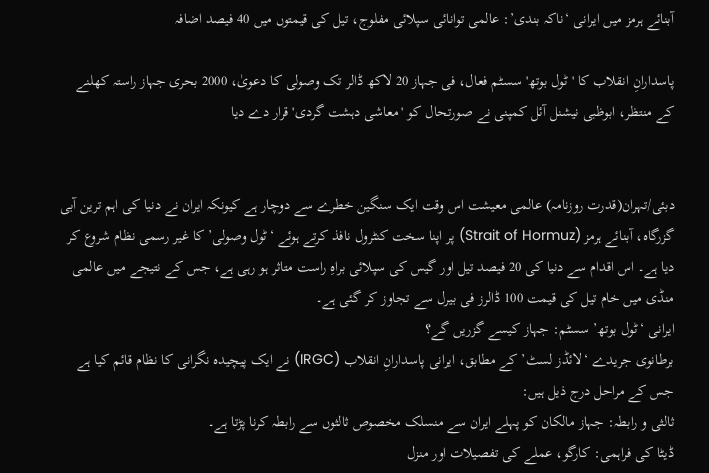آبنائے ہرمز میں ایرانی ‘ناکہ بندی’: عالمی توانائی سپلائی مفلوج، تیل کی قیمتوں میں 40 فیصد اضافہ

پاسدارانِ انقلاب کا 'ٹول بوتھ' سسٹم فعال، فی جہاز 20 لاکھ ڈالر تک وصولی کا دعویٰ، 2000 بحری جہاز راستہ کھلنے کے منتظر، ابوظبی نیشنل آئل کمپنی نے صورتحال کو 'معاشی دہشت گردی' قرار دے دیا


دبئی/تہران(قدرت روزنامہ) عالمی معیشت اس وقت ایک سنگین خطرے سے دوچار ہے کیونکہ ایران نے دنیا کی اہم ترین آبی گزرگاہ، آبنائے ہرمز (Strait of Hormuz) پر اپنا سخت کنٹرول نافذ کرتے ہوئے ‘ٹول وصولی’ کا غیر رسمی نظام شروع کر دیا ہے۔ اس اقدام سے دنیا کی 20 فیصد تیل اور گیس کی سپلائی براہِ راست متاثر ہو رہی ہے، جس کے نتیجے میں عالمی منڈی میں خام تیل کی قیمت 100 ڈالرز فی بیرل سے تجاوز کر گئی ہے۔
ایرانی ‘ٹول بوتھ’ سسٹم: جہاز کیسے گزریں گے؟
برطانوی جریدے ‘لائڈز لسٹ’ کے مطابق، ایرانی پاسدارانِ انقلاب (IRGC) نے ایک پیچیدہ نگرانی کا نظام قائم کیا ہے جس کے مراحل درج ذیل ہیں:
ثالثی و رابطہ: جہاز مالکان کو پہلے ایران سے منسلک مخصوص ثالثوں سے رابطہ کرنا پڑتا ہے۔
ڈیٹا کی فراہمی: کارگو، عملے کی تفصیلات اور منزل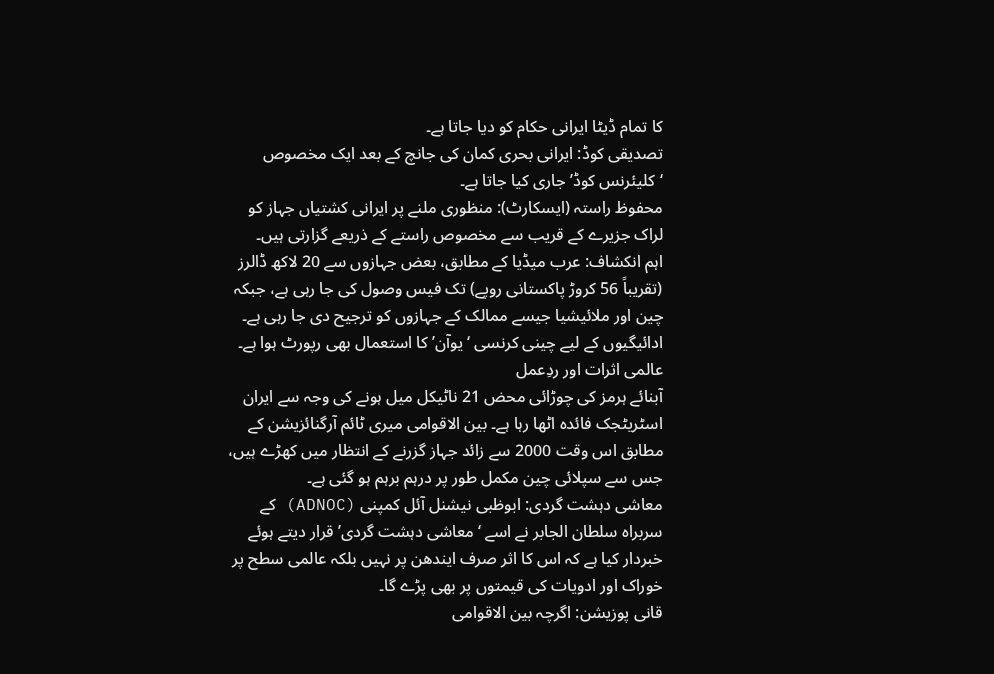کا تمام ڈیٹا ایرانی حکام کو دیا جاتا ہے۔
تصدیقی کوڈ: ایرانی بحری کمان کی جانچ کے بعد ایک مخصوص ‘کلیئرنس کوڈ’ جاری کیا جاتا ہے۔
محفوظ راستہ (ایسکارٹ): منظوری ملنے پر ایرانی کشتیاں جہاز کو لراک جزیرے کے قریب سے مخصوص راستے کے ذریعے گزارتی ہیں۔
اہم انکشاف: عرب میڈیا کے مطابق، بعض جہازوں سے 20 لاکھ ڈالرز (تقریباً 56 کروڑ پاکستانی روپے) تک فیس وصول کی جا رہی ہے، جبکہ چین اور ملائیشیا جیسے ممالک کے جہازوں کو ترجیح دی جا رہی ہے۔ ادائیگیوں کے لیے چینی کرنسی ‘یوآن’ کا استعمال بھی رپورٹ ہوا ہے۔
عالمی اثرات اور ردِعمل
آبنائے ہرمز کی چوڑائی محض 21 ناٹیکل میل ہونے کی وجہ سے ایران اسٹریٹجک فائدہ اٹھا رہا ہے۔ بین الاقوامی میری ٹائم آرگنائزیشن کے مطابق اس وقت 2000 سے زائد جہاز گزرنے کے انتظار میں کھڑے ہیں، جس سے سپلائی چین مکمل طور پر درہم برہم ہو گئی ہے۔
معاشی دہشت گردی: ابوظبی نیشنل آئل کمپنی (ADNOC) کے سربراہ سلطان الجابر نے اسے ‘معاشی دہشت گردی’ قرار دیتے ہوئے خبردار کیا ہے کہ اس کا اثر صرف ایندھن پر نہیں بلکہ عالمی سطح پر خوراک اور ادویات کی قیمتوں پر بھی پڑے گا۔
قانی پوزیشن: اگرچہ بین الاقوامی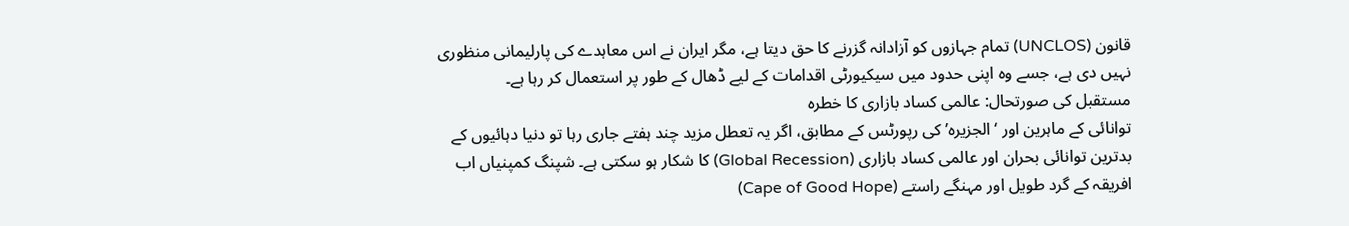قانون (UNCLOS) تمام جہازوں کو آزادانہ گزرنے کا حق دیتا ہے، مگر ایران نے اس معاہدے کی پارلیمانی منظوری نہیں دی ہے، جسے وہ اپنی حدود میں سیکیورٹی اقدامات کے لیے ڈھال کے طور پر استعمال کر رہا ہے۔
مستقبل کی صورتحال: عالمی کساد بازاری کا خطرہ
توانائی کے ماہرین اور ‘الجزیرہ’ کی رپورٹس کے مطابق، اگر یہ تعطل مزید چند ہفتے جاری رہا تو دنیا دہائیوں کے بدترین توانائی بحران اور عالمی کساد بازاری (Global Recession) کا شکار ہو سکتی ہے۔ شپنگ کمپنیاں اب افریقہ کے گرد طویل اور مہنگے راستے (Cape of Good Hope)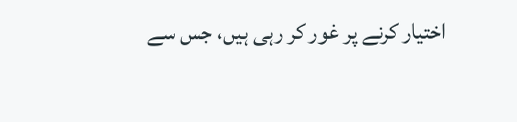اختیار کرنے پر غور کر رہی ہیں، جس سے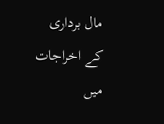مال برداری کے اخراجات میں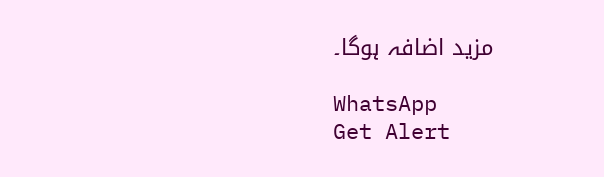مزید اضافہ ہوگا۔

WhatsApp
Get Alert